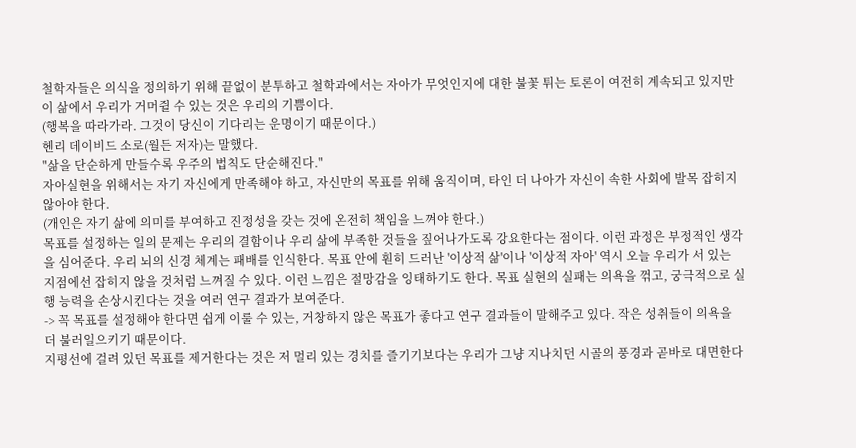철학자들은 의식을 정의하기 위해 끝없이 분투하고 철학과에서는 자아가 무엇인지에 대한 불꽃 튀는 토론이 여전히 계속되고 있지만 이 삶에서 우리가 거머쥘 수 있는 것은 우리의 기쁨이다.
(행복을 따라가라. 그것이 당신이 기다리는 운명이기 때문이다.)
헨리 데이비드 소로(월든 저자)는 말했다.
"삶을 단순하게 만들수록 우주의 법칙도 단순해진다."
자아실현을 위해서는 자기 자신에게 만족해야 하고, 자신만의 목표를 위해 움직이며, 타인 더 나아가 자신이 속한 사회에 발목 잡히지 않아야 한다.
(개인은 자기 삶에 의미를 부여하고 진정성을 갖는 것에 온전히 책임을 느껴야 한다.)
목표를 설정하는 일의 문제는 우리의 결함이나 우리 삶에 부족한 것들을 짚어나가도록 강요한다는 점이다. 이런 과정은 부정적인 생각을 심어준다. 우리 뇌의 신경 체계는 패배를 인식한다. 목표 안에 훤히 드러난 '이상적 삶'이나 '이상적 자아' 역시 오늘 우리가 서 있는 지점에선 잡히지 않을 것처럼 느껴질 수 있다. 이런 느낌은 절망감을 잉태하기도 한다. 목표 실현의 실패는 의욕을 꺾고, 궁극적으로 실행 능력을 손상시킨다는 것을 여러 연구 결과가 보여준다.
-> 꼭 목표를 설정해야 한다면 쉽게 이룰 수 있는, 거창하지 않은 목표가 좋다고 연구 결과들이 말해주고 있다. 작은 성취들이 의욕을 더 불러일으키기 때문이다.
지평선에 걸려 있던 목표를 제거한다는 것은 저 멀리 있는 경치를 즐기기보다는 우리가 그냥 지나치던 시골의 풍경과 곧바로 대면한다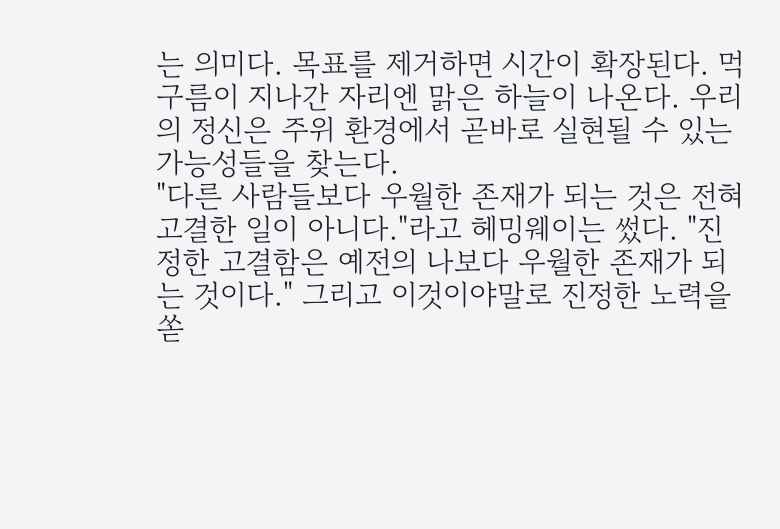는 의미다. 목표를 제거하면 시간이 확장된다. 먹구름이 지나간 자리엔 맑은 하늘이 나온다. 우리의 정신은 주위 환경에서 곧바로 실현될 수 있는 가능성들을 찾는다.
"다른 사람들보다 우월한 존재가 되는 것은 전혀 고결한 일이 아니다."라고 헤밍웨이는 썼다. "진정한 고결함은 예전의 나보다 우월한 존재가 되는 것이다." 그리고 이것이야말로 진정한 노력을 쏟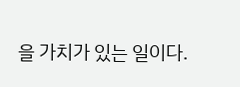을 가치가 있는 일이다.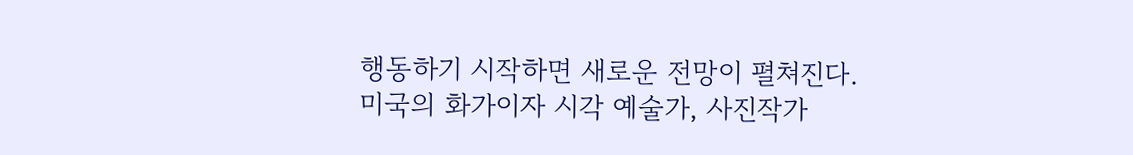행동하기 시작하면 새로운 전망이 펼쳐진다.
미국의 화가이자 시각 예술가, 사진작가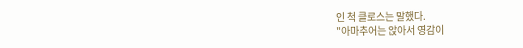인 척 클로스는 말했다.
"아마추어는 앉아서 영감이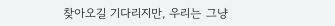찾아오길 기다리지만, 우리는 그냥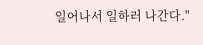일어나서 일하러 나간다."